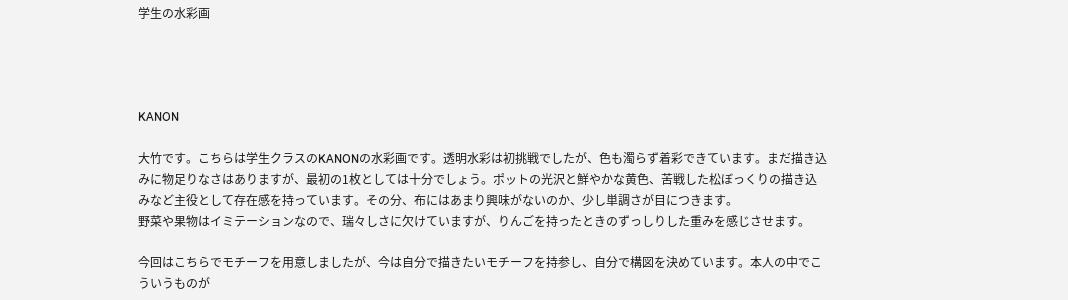学生の水彩画




KANON

大竹です。こちらは学生クラスのKANONの水彩画です。透明水彩は初挑戦でしたが、色も濁らず着彩できています。まだ描き込みに物足りなさはありますが、最初の1枚としては十分でしょう。ポットの光沢と鮮やかな黄色、苦戦した松ぼっくりの描き込みなど主役として存在感を持っています。その分、布にはあまり興味がないのか、少し単調さが目につきます。
野菜や果物はイミテーションなので、瑞々しさに欠けていますが、りんごを持ったときのずっしりした重みを感じさせます。

今回はこちらでモチーフを用意しましたが、今は自分で描きたいモチーフを持参し、自分で構図を決めています。本人の中でこういうものが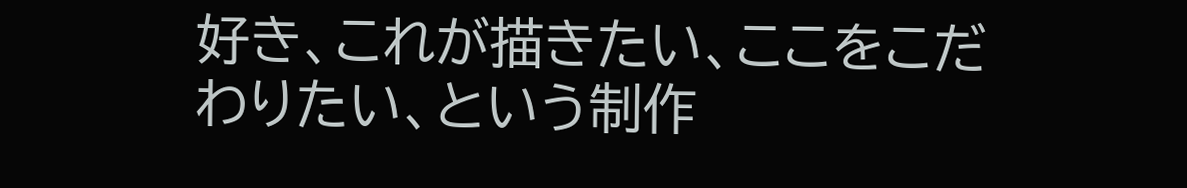好き、これが描きたい、ここをこだわりたい、という制作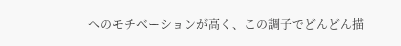へのモチベーションが高く、この調子でどんどん描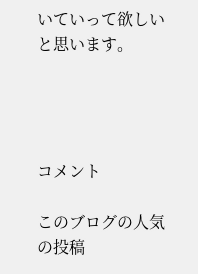いていって欲しいと思います。




コメント

このブログの人気の投稿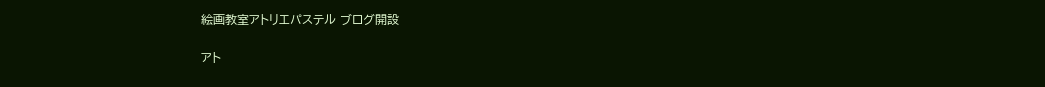絵画教室アトリエパステル ブログ開設

アト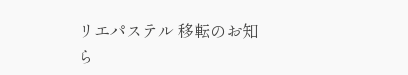リエパステル 移転のお知ら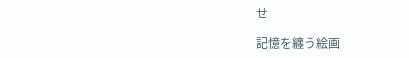せ

記憶を纏う絵画